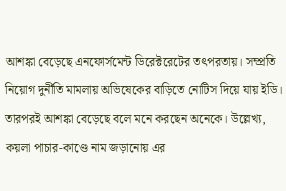আশঙ্কা বেড়েছে এনফোর্সমেন্ট ডিরেক্টরেটের তৎপরতায়। সম্প্রতি নিয়োগ দুর্নীতি মামলায় অভিষেকের বাড়িতে নোটিস দিয়ে যায় ইডি। তারপরই আশঙ্কা বেড়েছে বলে মনে করছেন অনেকে। উল্লেখ্য, কয়লা পাচার-কাণ্ডে নাম জড়ানোয় এর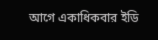আগে একাধিকবার ইডি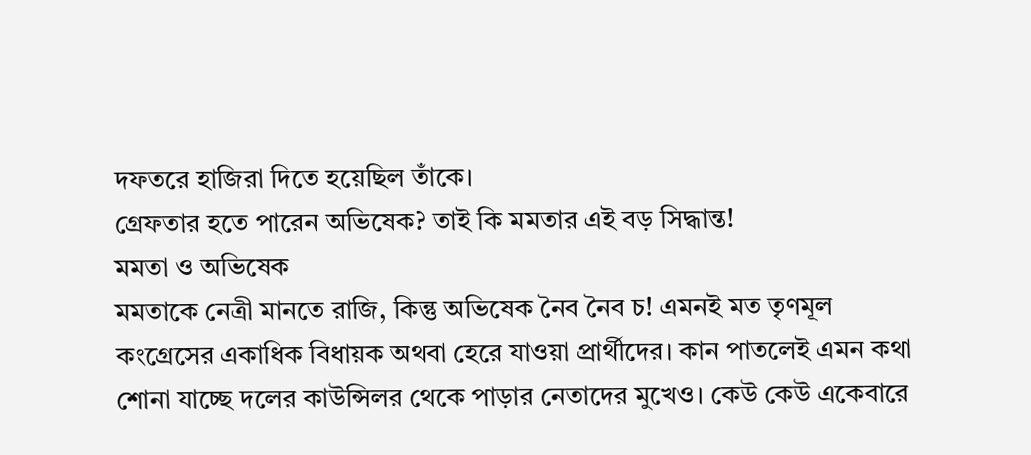দফতরে হাজিরা দিতে হয়েছিল তাঁকে।
গ্রেফতার হতে পারেন অভিষেক? তাই কি মমতার এই বড় সিদ্ধান্ত!
মমতা ও অভিষেক
মমতাকে নেত্রী মানতে রাজি, কিন্তু অভিষেক নৈব নৈব চ! এমনই মত তৃণমূল কংগ্রেসের একাধিক বিধায়ক অথবা হেরে যাওয়া প্রার্থীদের। কান পাতলেই এমন কথা শোনা যাচ্ছে দলের কাউন্সিলর থেকে পাড়ার নেতাদের মুখেও। কেউ কেউ একেবারে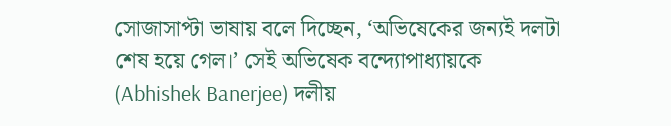সোজাসাপ্টা ভাষায় বলে দিচ্ছেন, ‘অভিষেকের জন্যই দলটা শেষ হয়ে গেল।’ সেই অভিষেক বন্দ্যোপাধ্যায়কে (Abhishek Banerjee) দলীয়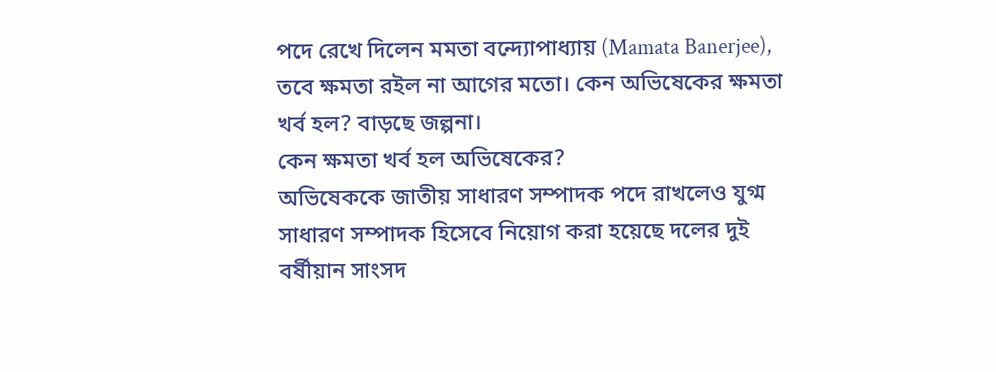পদে রেখে দিলেন মমতা বন্দ্যোপাধ্যায় (Mamata Banerjee), তবে ক্ষমতা রইল না আগের মতো। কেন অভিষেকের ক্ষমতা খর্ব হল? বাড়ছে জল্পনা।
কেন ক্ষমতা খর্ব হল অভিষেকের?
অভিষেককে জাতীয় সাধারণ সম্পাদক পদে রাখলেও যুগ্ম সাধারণ সম্পাদক হিসেবে নিয়োগ করা হয়েছে দলের দুই বর্ষীয়ান সাংসদ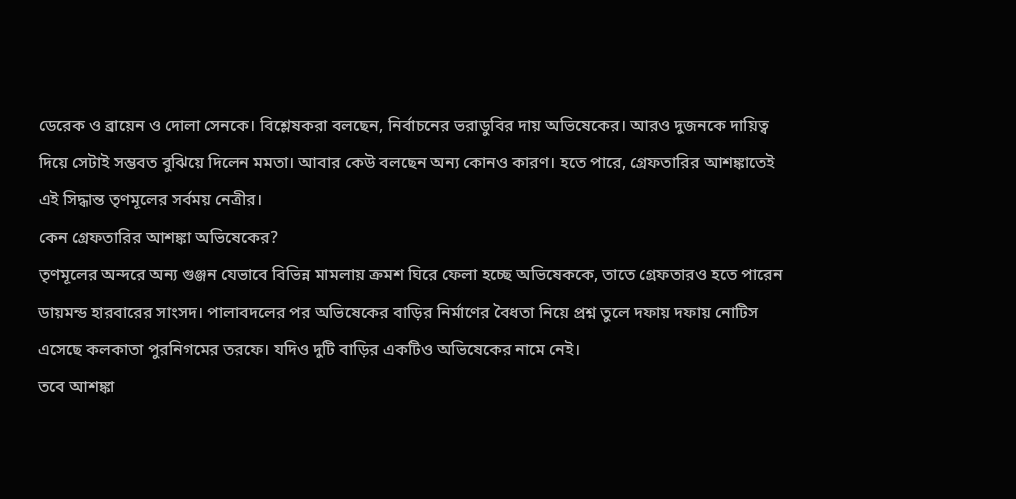ডেরেক ও ব্রায়েন ও দোলা সেনকে। বিশ্লেষকরা বলছেন, নির্বাচনের ভরাডুবির দায় অভিষেকের। আরও দুজনকে দায়িত্ব দিয়ে সেটাই সম্ভবত বুঝিয়ে দিলেন মমতা। আবার কেউ বলছেন অন্য কোনও কারণ। হতে পারে, গ্রেফতারির আশঙ্কাতেই এই সিদ্ধান্ত তৃণমূলের সর্বময় নেত্রীর।
কেন গ্রেফতারির আশঙ্কা অভিষেকের?
তৃণমূলের অন্দরে অন্য গুঞ্জন যেভাবে বিভিন্ন মামলায় ক্রমশ ঘিরে ফেলা হচ্ছে অভিষেককে, তাতে গ্রেফতারও হতে পারেন ডায়মন্ড হারবারের সাংসদ। পালাবদলের পর অভিষেকের বাড়ির নির্মাণের বৈধতা নিয়ে প্রশ্ন তুলে দফায় দফায় নোটিস এসেছে কলকাতা পুরনিগমের তরফে। যদিও দুটি বাড়ির একটিও অভিষেকের নামে নেই।
তবে আশঙ্কা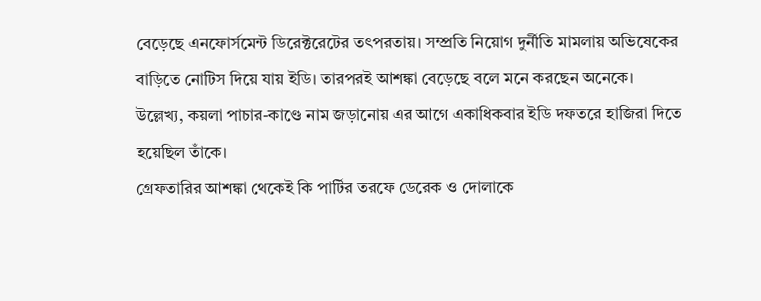বেড়েছে এনফোর্সমেন্ট ডিরেক্টরেটের তৎপরতায়। সম্প্রতি নিয়োগ দুর্নীতি মামলায় অভিষেকের বাড়িতে নোটিস দিয়ে যায় ইডি। তারপরই আশঙ্কা বেড়েছে বলে মনে করছেন অনেকে। উল্লেখ্য, কয়লা পাচার-কাণ্ডে নাম জড়ানোয় এর আগে একাধিকবার ইডি দফতরে হাজিরা দিতে হয়েছিল তাঁকে।
গ্রেফতারির আশঙ্কা থেকেই কি পার্টির তরফে ডেরেক ও দোলাকে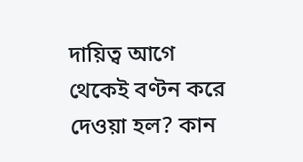দায়িত্ব আগে থেকেই বণ্টন করে দেওয়া হল? কান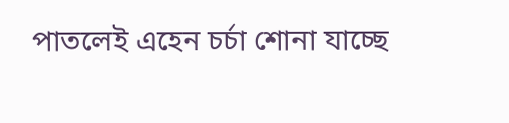পাতলেই এহেন চর্চা শোনা যাচ্ছে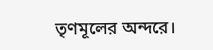তৃণমূলের অন্দরে।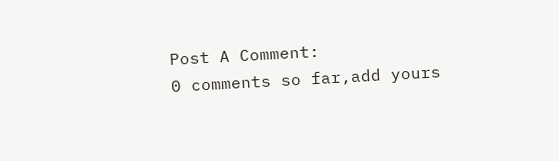Post A Comment:
0 comments so far,add yours